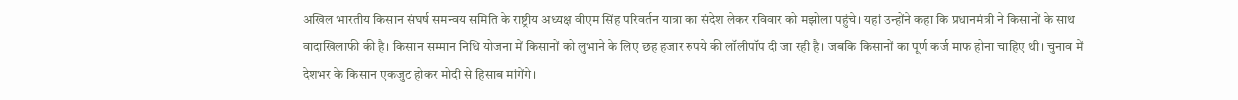अखिल भारतीय किसान संघर्ष समन्वय समिति के राष्ट्रीय अध्यक्ष वीएम सिंह परिवर्तन यात्रा का संदेश लेकर रविवार को मझोला पहुंचे। यहां उन्होंने कहा कि प्रधानमंत्री ने किसानों के साथ वादाखिलाफी की है। किसान सम्मान निधि योजना में किसानों को लुभाने के लिए छह हजार रुपये की लॉलीपॉप दी जा रही है। जबकि किसानों का पूर्ण कर्ज माफ होना चाहिए थी। चुनाव में देशभर के किसान एकजुट होकर मोदी से हिसाब मांगेंगे।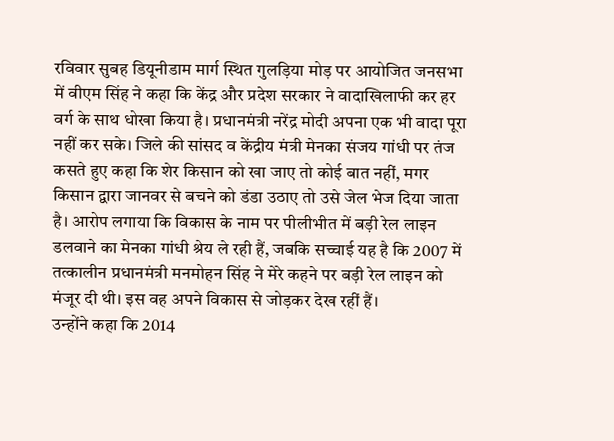रविवार सुबह डियूनीडाम मार्ग स्थित गुलड़िया मोड़ पर आयोजित जनसभा में वीएम सिंह ने कहा कि केंद्र और प्रदेश सरकार ने वादाखिलाफी कर हर वर्ग के साथ धोखा किया है। प्रधानमंत्री नरेंद्र मोदी अपना एक भी वादा पूरा नहीं कर सके। जिले की सांसद व केंद्रीय मंत्री मेनका संजय गांधी पर तंज कसते हुए कहा कि शेर किसान को खा जाए तो कोई बात नहीं, मगर किसान द्वारा जानवर से बचने को डंडा उठाए तो उसे जेल भेज दिया जाता है। आरोप लगाया कि विकास के नाम पर पीलीभीत में बड़ी रेल लाइन डलवाने का मेनका गांधी श्रेय ले रही हैं, जबकि सच्चाई यह है कि 2007 में तत्कालीन प्रधानमंत्री मनमोहन सिंह ने मेरे कहने पर बड़ी रेल लाइन को मंजूर दी थी। इस वह अपने विकास से जोड़कर देख रहीं हैं।
उन्होंने कहा कि 2014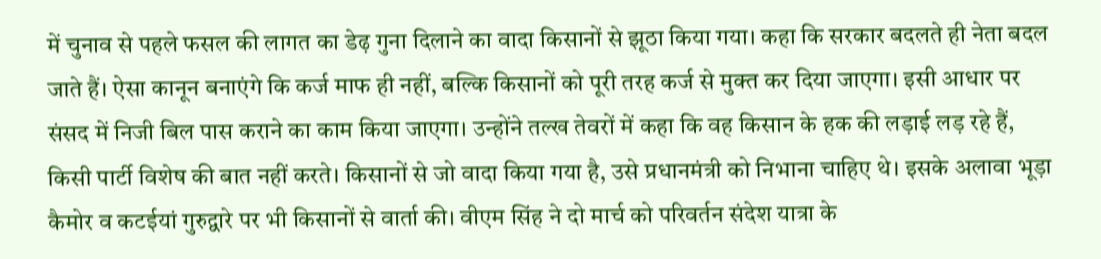में चुनाव से पहले फसल की लागत का डेढ़ गुना दिलाने का वादा किसानों से झूठा किया गया। कहा कि सरकार बदलते ही नेता बदल जाते हैं। ऐसा कानून बनाएंगे कि कर्ज माफ ही नहीं, बल्कि किसानों को पूरी तरह कर्ज से मुक्त कर दिया जाएगा। इसी आधार पर संसद में निजी बिल पास कराने का काम किया जाएगा। उन्होंने तल्ख तेवरों में कहा कि वह किसान के हक की लड़ाई लड़ रहे हैं, किसी पार्टी विशेष की बात नहीं करते। किसानों से जो वादा किया गया है, उसे प्रधानमंत्री को निभाना चाहिए थे। इसके अलावा भूड़ा कैमोर व कटईयां गुरुद्वारे पर भी किसानों से वार्ता की। वीएम सिंह ने दो मार्च को परिवर्तन संदेश यात्रा के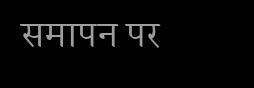समापन पर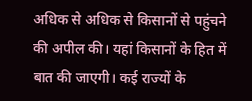अधिक से अधिक से किसानों से पहुंचने की अपील की। यहां किसानों के हित में बात की जाएगी। कई राज्यों के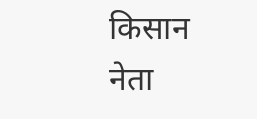किसान नेता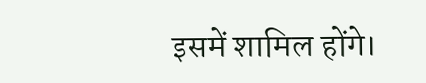इसमें शामिल होंगे।